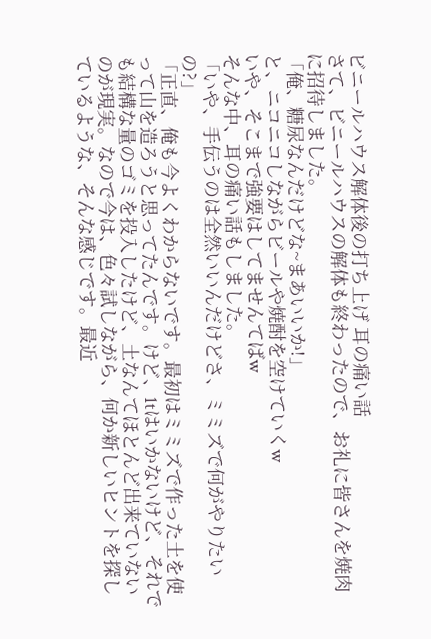ビニールハウス解体後の打ち上げ 耳の痛い話
さて、ビニールハウスの解体も終わったので、お礼に皆さんを焼肉に招待しました。
「俺、糖尿なんだけどな~まあいいか!」
と、ニコニコしながらビールや焼酎を空けていくw
いや、そこまで強要はしてませんてばw
そんな中、耳の痛い話もしました。
「いや、手伝うのは全然いいんだけどさ、ミミズで何がやりたいの?」
「正直、俺も今よくわからないです。最初はミミズで作った土を使って山を造ろうと思ってたんです。けど、1tはいかないけど、それでも結構な量のゴミを投入したけど、土なんてほとんど出来ていないのが現実。なので今は、色々試しながら、何か新しいヒントを探しているような、そんな感じです。最近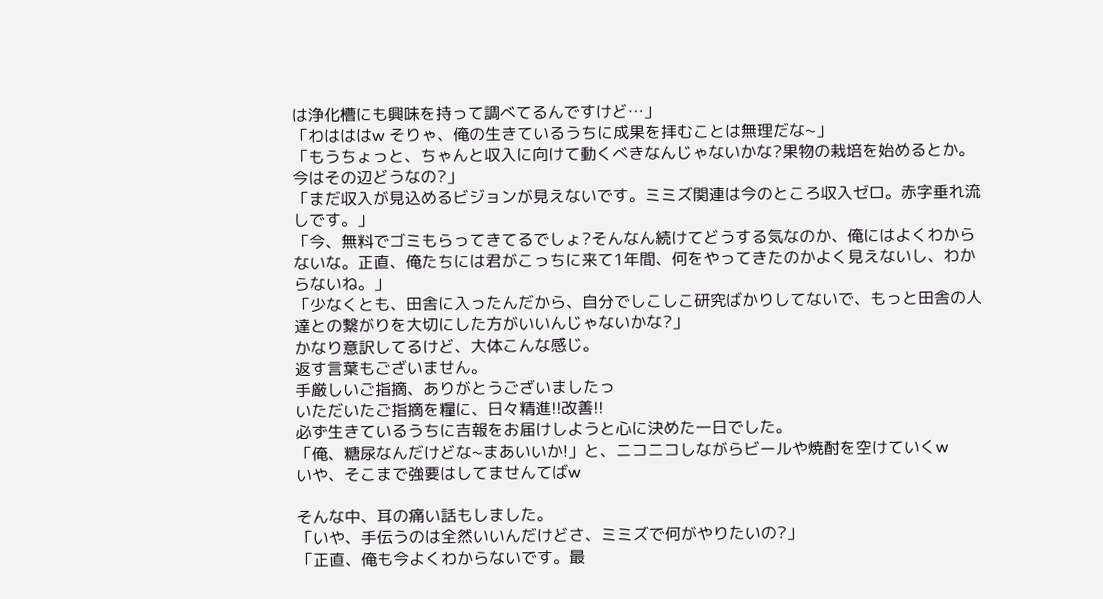は浄化槽にも興味を持って調べてるんですけど…」
「わはははw そりゃ、俺の生きているうちに成果を拝むことは無理だな~」
「もうちょっと、ちゃんと収入に向けて動くべきなんじゃないかな?果物の栽培を始めるとか。今はその辺どうなの?」
「まだ収入が見込めるビジョンが見えないです。ミミズ関連は今のところ収入ゼロ。赤字垂れ流しです。」
「今、無料でゴミもらってきてるでしょ?そんなん続けてどうする気なのか、俺にはよくわからないな。正直、俺たちには君がこっちに来て1年間、何をやってきたのかよく見えないし、わからないね。」
「少なくとも、田舎に入ったんだから、自分でしこしこ研究ばかりしてないで、もっと田舎の人達との繋がりを大切にした方がいいんじゃないかな?」
かなり意訳してるけど、大体こんな感じ。
返す言葉もございません。
手厳しいご指摘、ありがとうございましたっ
いただいたご指摘を糧に、日々精進!!改善!!
必ず生きているうちに吉報をお届けしようと心に決めた一日でした。
「俺、糖尿なんだけどな~まあいいか!」と、ニコニコしながらビールや焼酎を空けていくw
いや、そこまで強要はしてませんてばw

そんな中、耳の痛い話もしました。
「いや、手伝うのは全然いいんだけどさ、ミミズで何がやりたいの?」
「正直、俺も今よくわからないです。最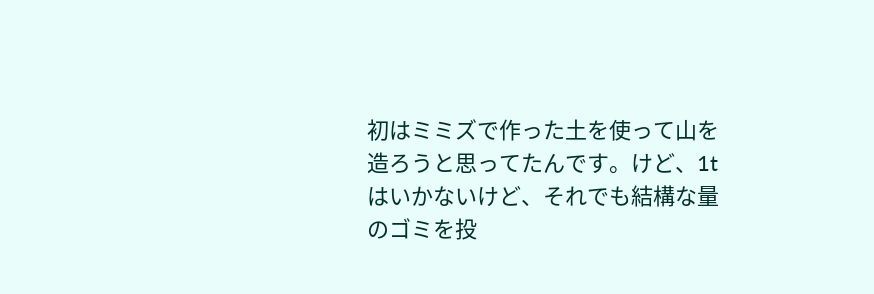初はミミズで作った土を使って山を造ろうと思ってたんです。けど、1tはいかないけど、それでも結構な量のゴミを投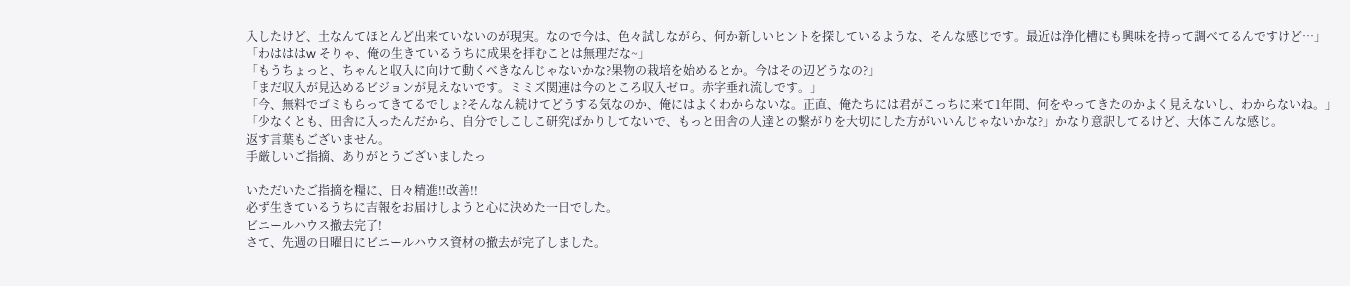入したけど、土なんてほとんど出来ていないのが現実。なので今は、色々試しながら、何か新しいヒントを探しているような、そんな感じです。最近は浄化槽にも興味を持って調べてるんですけど…」
「わはははw そりゃ、俺の生きているうちに成果を拝むことは無理だな~」
「もうちょっと、ちゃんと収入に向けて動くべきなんじゃないかな?果物の栽培を始めるとか。今はその辺どうなの?」
「まだ収入が見込めるビジョンが見えないです。ミミズ関連は今のところ収入ゼロ。赤字垂れ流しです。」
「今、無料でゴミもらってきてるでしょ?そんなん続けてどうする気なのか、俺にはよくわからないな。正直、俺たちには君がこっちに来て1年間、何をやってきたのかよく見えないし、わからないね。」
「少なくとも、田舎に入ったんだから、自分でしこしこ研究ばかりしてないで、もっと田舎の人達との繋がりを大切にした方がいいんじゃないかな?」かなり意訳してるけど、大体こんな感じ。
返す言葉もございません。
手厳しいご指摘、ありがとうございましたっ

いただいたご指摘を糧に、日々精進!!改善!!
必ず生きているうちに吉報をお届けしようと心に決めた一日でした。
ビニールハウス撤去完了!
さて、先週の日曜日にビニールハウス資材の撤去が完了しました。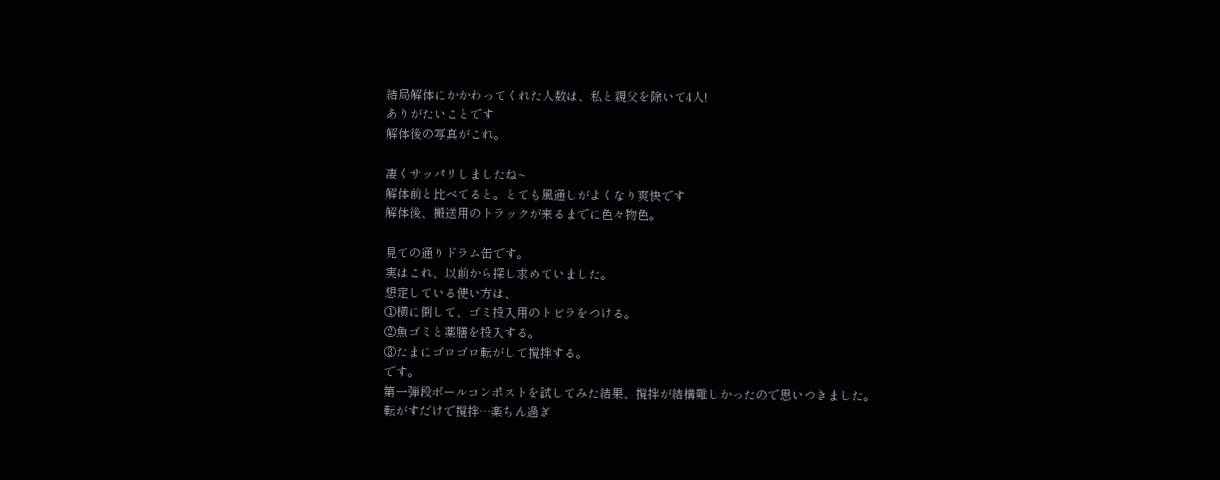結局解体にかかわってくれた人数は、私と親父を除いて4人!
ありがたいことです
解体後の写真がこれ。

凄くサッパリしましたね~
解体前と比べてると。とても風通しがよくなり爽快です
解体後、搬送用のトラックが来るまでに色々物色。

見ての通りドラム缶です。
実はこれ、以前から探し求めていました。
想定している使い方は、
①横に倒して、ゴミ投入用のトビラをつける。
②魚ゴミと薬膳を投入する。
③たまにゴロゴロ転がして撹拌する。
です。
第一弾段ボールコンポストを試してみた結果、撹拌が結構難しかったので思いつきました。
転がすだけで撹拌…楽ちん過ぎ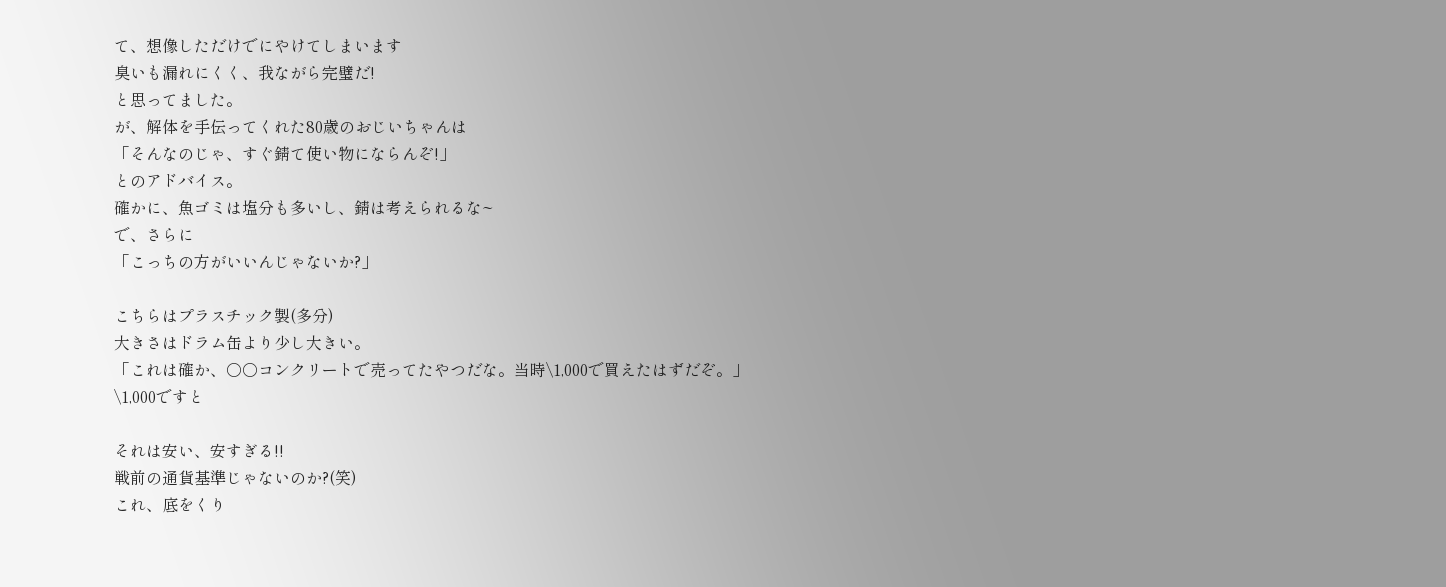て、想像しただけでにやけてしまいます
臭いも漏れにくく、我ながら完璧だ!
と思ってました。
が、解体を手伝ってくれた80歳のおじいちゃんは
「そんなのじゃ、すぐ錆て使い物にならんぞ!」
とのアドバイス。
確かに、魚ゴミは塩分も多いし、錆は考えられるな~
で、さらに
「こっちの方がいいんじゃないか?」

こちらはプラスチック製(多分)
大きさはドラム缶より少し大きい。
「これは確か、○○コンクリートで売ってたやつだな。当時\1,000で買えたはずだぞ。」
\1,000ですと

それは安い、安すぎる!!
戦前の通貨基準じゃないのか?(笑)
これ、底をくり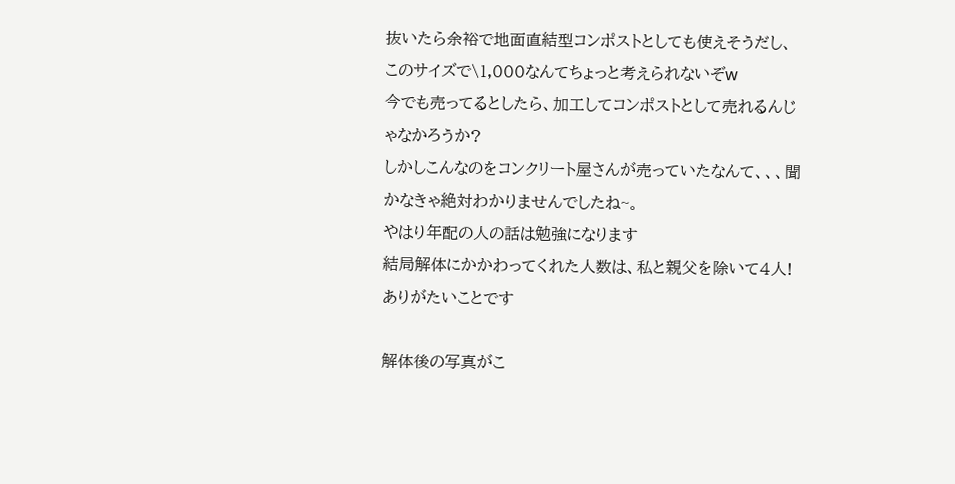抜いたら余裕で地面直結型コンポストとしても使えそうだし、このサイズで\1,000なんてちょっと考えられないぞw
今でも売ってるとしたら、加工してコンポストとして売れるんじゃなかろうか?
しかしこんなのをコンクリート屋さんが売っていたなんて、、、聞かなきゃ絶対わかりませんでしたね~。
やはり年配の人の話は勉強になります
結局解体にかかわってくれた人数は、私と親父を除いて4人!
ありがたいことです

解体後の写真がこ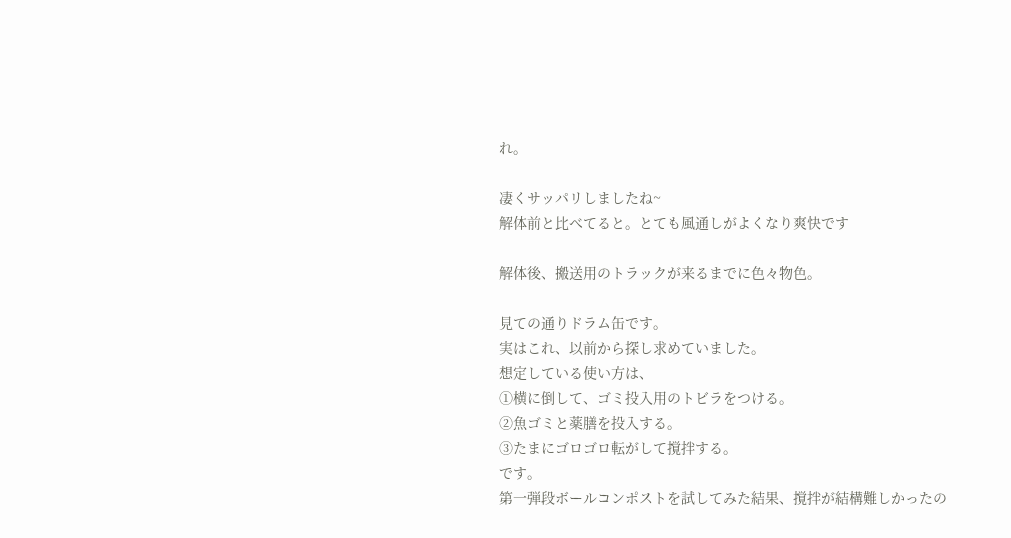れ。

凄くサッパリしましたね~
解体前と比べてると。とても風通しがよくなり爽快です

解体後、搬送用のトラックが来るまでに色々物色。

見ての通りドラム缶です。
実はこれ、以前から探し求めていました。
想定している使い方は、
①横に倒して、ゴミ投入用のトビラをつける。
②魚ゴミと薬膳を投入する。
③たまにゴロゴロ転がして撹拌する。
です。
第一弾段ボールコンポストを試してみた結果、撹拌が結構難しかったの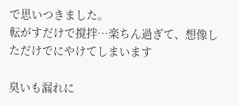で思いつきました。
転がすだけで撹拌…楽ちん過ぎて、想像しただけでにやけてしまいます

臭いも漏れに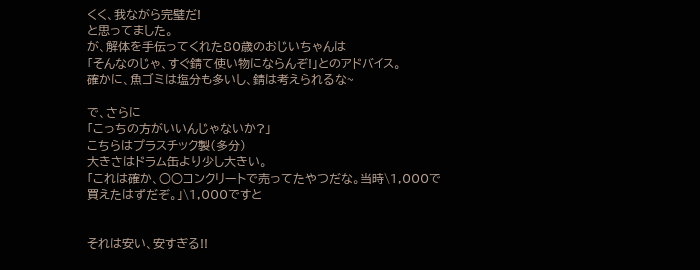くく、我ながら完璧だ!
と思ってました。
が、解体を手伝ってくれた80歳のおじいちゃんは
「そんなのじゃ、すぐ錆て使い物にならんぞ!」とのアドバイス。
確かに、魚ゴミは塩分も多いし、錆は考えられるな~

で、さらに
「こっちの方がいいんじゃないか?」
こちらはプラスチック製(多分)
大きさはドラム缶より少し大きい。
「これは確か、○○コンクリートで売ってたやつだな。当時\1,000で買えたはずだぞ。」\1,000ですと


それは安い、安すぎる!!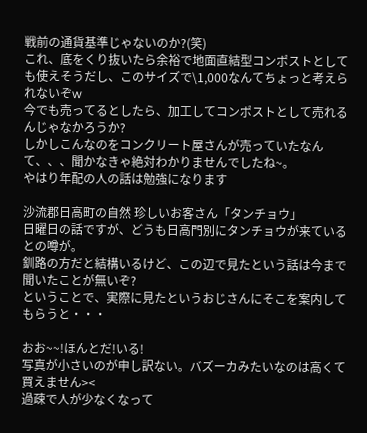戦前の通貨基準じゃないのか?(笑)
これ、底をくり抜いたら余裕で地面直結型コンポストとしても使えそうだし、このサイズで\1,000なんてちょっと考えられないぞw
今でも売ってるとしたら、加工してコンポストとして売れるんじゃなかろうか?
しかしこんなのをコンクリート屋さんが売っていたなんて、、、聞かなきゃ絶対わかりませんでしたね~。
やはり年配の人の話は勉強になります

沙流郡日高町の自然 珍しいお客さん「タンチョウ」
日曜日の話ですが、どうも日高門別にタンチョウが来ているとの噂が。
釧路の方だと結構いるけど、この辺で見たという話は今まで聞いたことが無いぞ?
ということで、実際に見たというおじさんにそこを案内してもらうと・・・

おお~~!ほんとだ!いる!
写真が小さいのが申し訳ない。バズーカみたいなのは高くて買えません><
過疎で人が少なくなって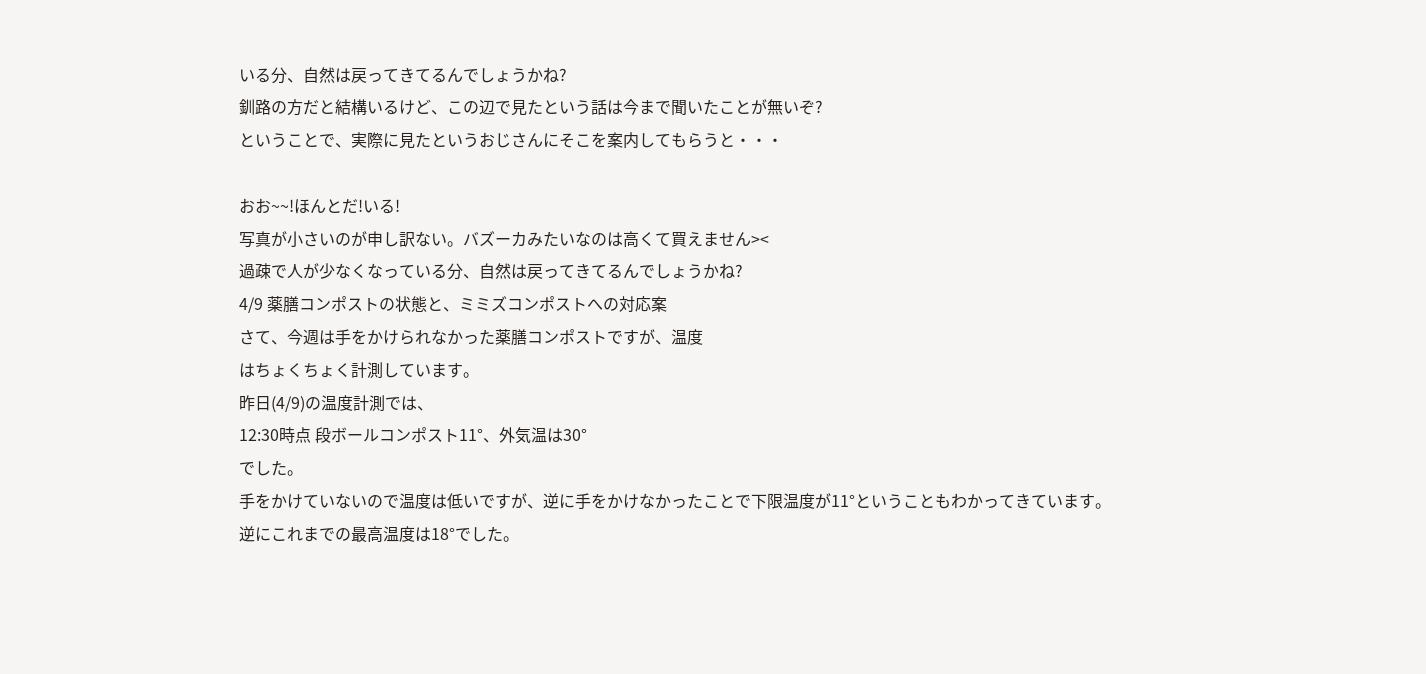いる分、自然は戻ってきてるんでしょうかね?
釧路の方だと結構いるけど、この辺で見たという話は今まで聞いたことが無いぞ?
ということで、実際に見たというおじさんにそこを案内してもらうと・・・

おお~~!ほんとだ!いる!
写真が小さいのが申し訳ない。バズーカみたいなのは高くて買えません><
過疎で人が少なくなっている分、自然は戻ってきてるんでしょうかね?
4/9 薬膳コンポストの状態と、ミミズコンポストへの対応案
さて、今週は手をかけられなかった薬膳コンポストですが、温度
はちょくちょく計測しています。
昨日(4/9)の温度計測では、
12:30時点 段ボールコンポスト11°、外気温は30°
でした。
手をかけていないので温度は低いですが、逆に手をかけなかったことで下限温度が11°ということもわかってきています。
逆にこれまでの最高温度は18°でした。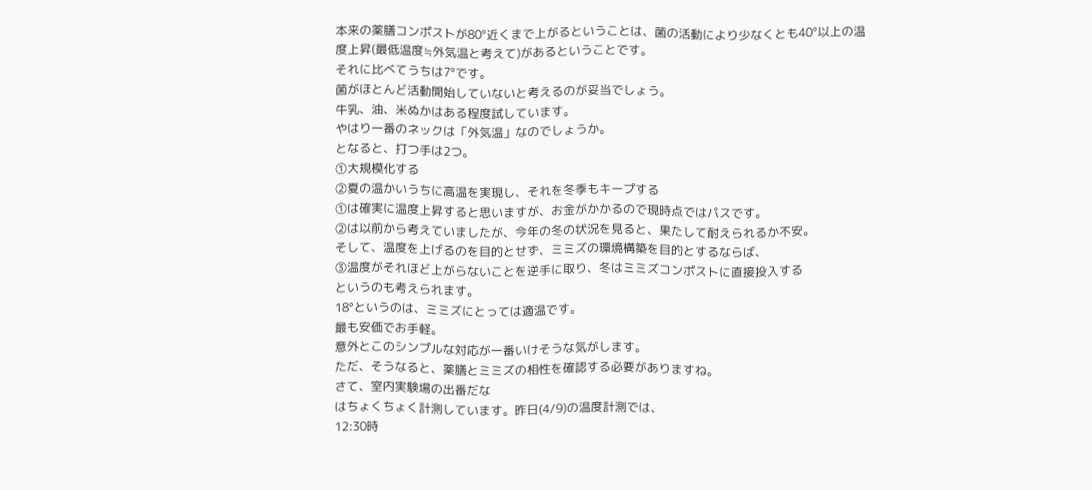本来の薬膳コンポストが80°近くまで上がるということは、菌の活動により少なくとも40°以上の温度上昇(最低温度≒外気温と考えて)があるということです。
それに比べてうちは7°です。
菌がほとんど活動開始していないと考えるのが妥当でしょう。
牛乳、油、米ぬかはある程度試しています。
やはり一番のネックは「外気温」なのでしょうか。
となると、打つ手は2つ。
①大規模化する
②夏の温かいうちに高温を実現し、それを冬季もキープする
①は確実に温度上昇すると思いますが、お金がかかるので現時点ではパスです。
②は以前から考えていましたが、今年の冬の状況を見ると、果たして耐えられるか不安。
そして、温度を上げるのを目的とせず、ミミズの環境構築を目的とするならば、
③温度がそれほど上がらないことを逆手に取り、冬はミミズコンポストに直接投入する
というのも考えられます。
18°というのは、ミミズにとっては適温です。
最も安価でお手軽。
意外とこのシンプルな対応が一番いけそうな気がします。
ただ、そうなると、薬膳とミミズの相性を確認する必要がありますね。
さて、室内実験場の出番だな
はちょくちょく計測しています。昨日(4/9)の温度計測では、
12:30時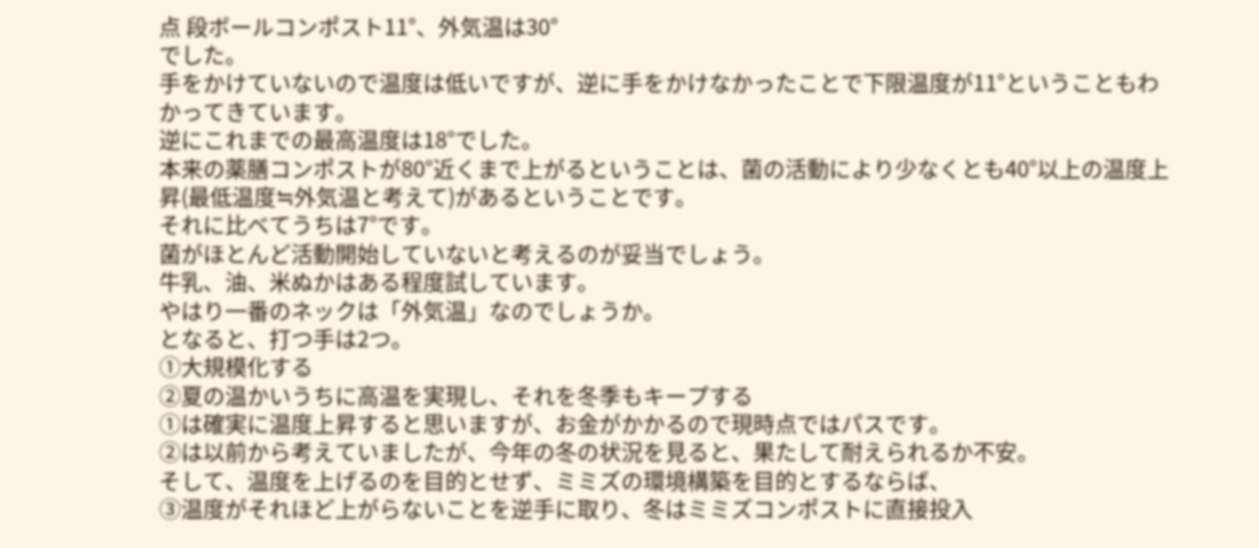点 段ボールコンポスト11°、外気温は30°
でした。
手をかけていないので温度は低いですが、逆に手をかけなかったことで下限温度が11°ということもわかってきています。
逆にこれまでの最高温度は18°でした。
本来の薬膳コンポストが80°近くまで上がるということは、菌の活動により少なくとも40°以上の温度上昇(最低温度≒外気温と考えて)があるということです。
それに比べてうちは7°です。
菌がほとんど活動開始していないと考えるのが妥当でしょう。
牛乳、油、米ぬかはある程度試しています。
やはり一番のネックは「外気温」なのでしょうか。
となると、打つ手は2つ。
①大規模化する
②夏の温かいうちに高温を実現し、それを冬季もキープする
①は確実に温度上昇すると思いますが、お金がかかるので現時点ではパスです。
②は以前から考えていましたが、今年の冬の状況を見ると、果たして耐えられるか不安。
そして、温度を上げるのを目的とせず、ミミズの環境構築を目的とするならば、
③温度がそれほど上がらないことを逆手に取り、冬はミミズコンポストに直接投入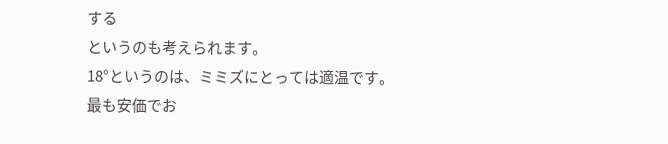する
というのも考えられます。
18°というのは、ミミズにとっては適温です。
最も安価でお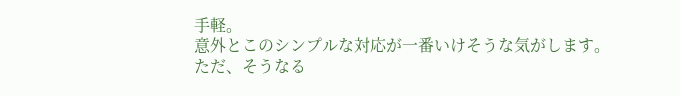手軽。
意外とこのシンプルな対応が一番いけそうな気がします。
ただ、そうなる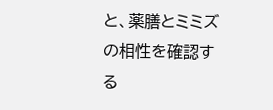と、薬膳とミミズの相性を確認する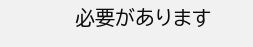必要があります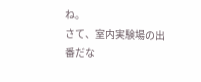ね。
さて、室内実験場の出番だな